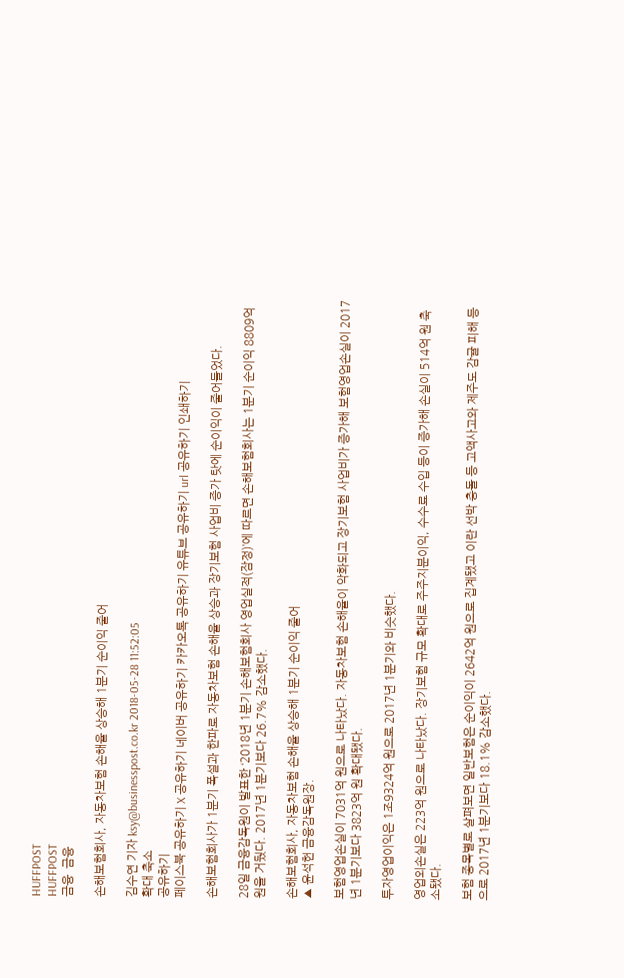HUFFPOST
HUFFPOST
금융  금융

손해보험회사, 자동차보험 손해율 상승해 1분기 순이익 줄어

김수연 기자 ksy@businesspost.co.kr 2018-05-28 11:52:05
확대 축소
공유하기
페이스북 공유하기 X 공유하기 네이버 공유하기 카카오톡 공유하기 유튜브 공유하기 url 공유하기 인쇄하기

손해보험회사가 1분기 폭설과 한파로 자동차보험 손해율 상승과 장기보험 사업비 증가 탓에 순이익이 줄어들었다.

28일 금융감독원이 발표한 ‘2018년 1분기 손해보험회사 영업실적(잠정)’에 따르면 손해보험회사는 1분기 순이익 8809억 원을 거뒀다. 2017년 1분기보다 26.7% 감소했다.

손해보험회사, 자동차보험 손해율 상승해 1분기 순이익 줄어
▲ 윤석헌 금융감독원장.

보험영업손실이 7031억 원으로 나타났다. 자동차보험 손해율이 악화되고 장기보험 사업비가 증가해 보험영업손실이 2017년 1분기보다 3823억 원 확대됐다.

투자영업이익은 1조9324억 원으로 2017년 1분기와 비슷했다.

영업외손실은 223억 원으로 나타났다. 장기보험 규모 확대로 주주지분이익, 수수료 수입 등이 증가해 손실이 514억 원 축소됐다.

보험 종목별로 살펴보면 일반보험은 순이익이 2642억 원으로 집계됐고 이란 선박 충돌 등 고액사고와 제주도 감귤 피해 등으로 2017년 1분기보다 18.1% 감소했다.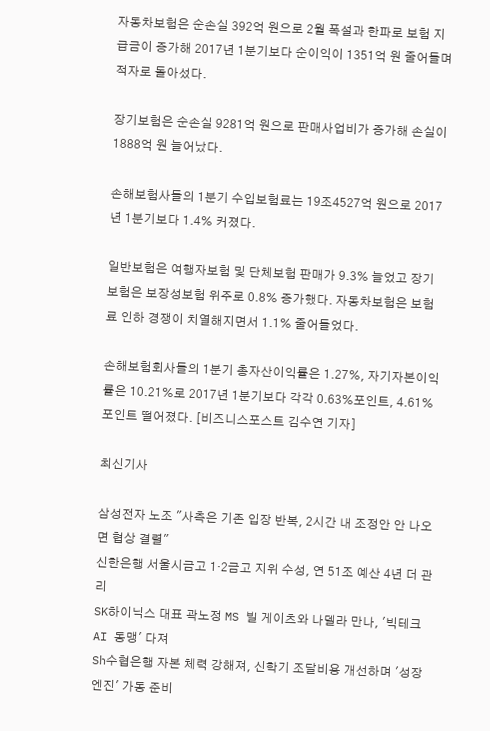자동차보험은 순손실 392억 원으로 2월 폭설과 한파로 보험 지급금이 증가해 2017년 1분기보다 순이익이 1351억 원 줄어들며 적자로 돌아섰다.

장기보험은 순손실 9281억 원으로 판매사업비가 증가해 손실이 1888억 원 늘어났다.

손해보험사들의 1분기 수입보험료는 19조4527억 원으로 2017년 1분기보다 1.4% 커졌다.

일반보험은 여행자보험 및 단체보험 판매가 9.3% 늘었고 장기보험은 보장성보험 위주로 0.8% 증가했다. 자동차보험은 보험료 인하 경쟁이 치열해지면서 1.1% 줄어들었다.

손해보험회사들의 1분기 총자산이익률은 1.27%, 자기자본이익률은 10.21%로 2017년 1분기보다 각각 0.63%포인트, 4.61%포인트 떨어졌다. [비즈니스포스트 김수연 기자]

최신기사

삼성전자 노조 "사측은 기존 입장 반복, 2시간 내 조정안 안 나오면 협상 결렬"
신한은행 서울시금고 1·2금고 지위 수성, 연 51조 예산 4년 더 관리
SK하이닉스 대표 곽노정 MS 빌 게이츠와 나델라 만나, '빅테크 AI 동맹' 다져
Sh수협은행 자본 체력 강해져, 신학기 조달비용 개선하며 '성장엔진' 가동 준비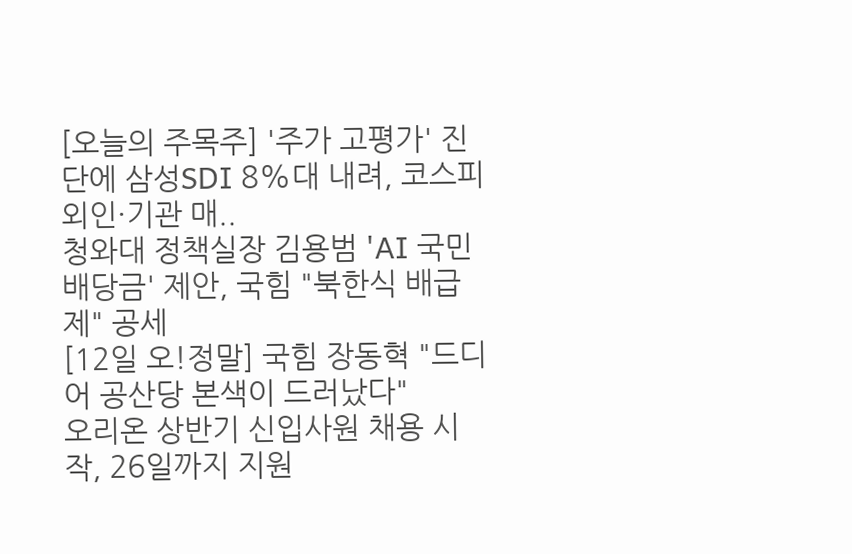[오늘의 주목주] '주가 고평가' 진단에 삼성SDI 8%대 내려, 코스피 외인·기관 매..
청와대 정책실장 김용범 'AI 국민배당금' 제안, 국힘 "북한식 배급제" 공세
[12일 오!정말] 국힘 장동혁 "드디어 공산당 본색이 드러났다"
오리온 상반기 신입사원 채용 시작, 26일까지 지원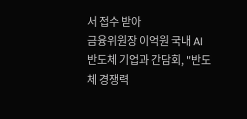서 접수 받아
금융위원장 이억원 국내 AI반도체 기업과 간담회, "반도체 경쟁력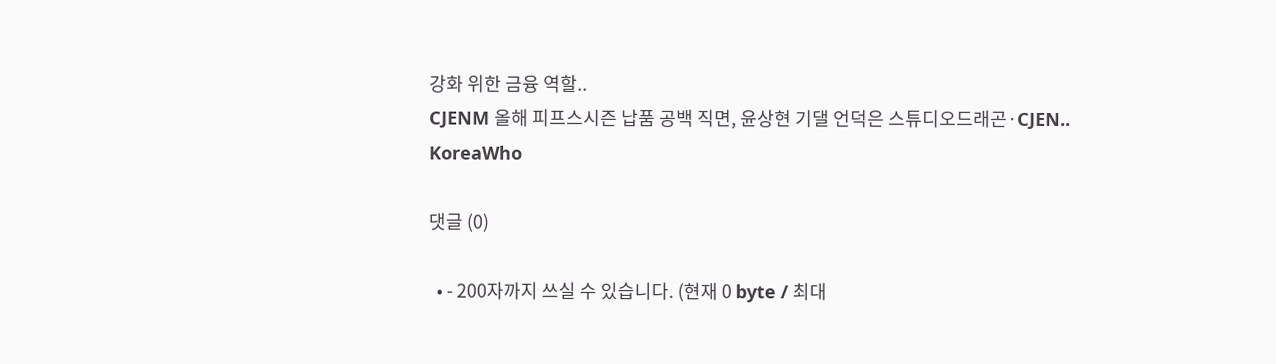강화 위한 금융 역할..
CJENM 올해 피프스시즌 납품 공백 직면, 윤상현 기댈 언덕은 스튜디오드래곤·CJEN..
KoreaWho

댓글 (0)

  • - 200자까지 쓰실 수 있습니다. (현재 0 byte / 최대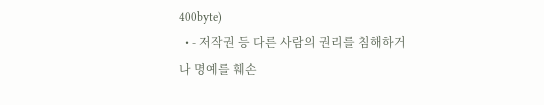400byte)
  • - 저작권 등 다른 사람의 권리를 침해하거나 명예를 훼손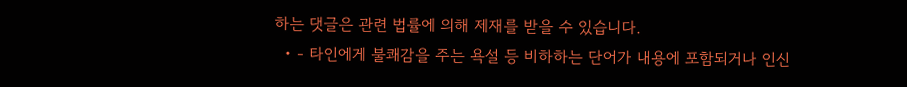하는 댓글은 관련 법률에 의해 제재를 받을 수 있습니다.
  • - 타인에게 불쾌감을 주는 욕설 등 비하하는 단어가 내용에 포함되거나 인신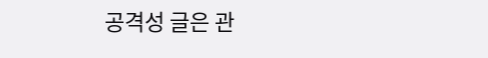공격성 글은 관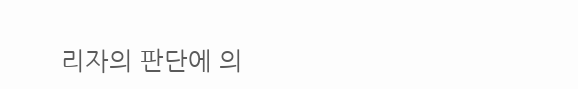리자의 판단에 의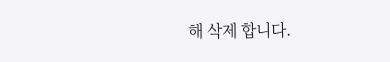해 삭제 합니다.